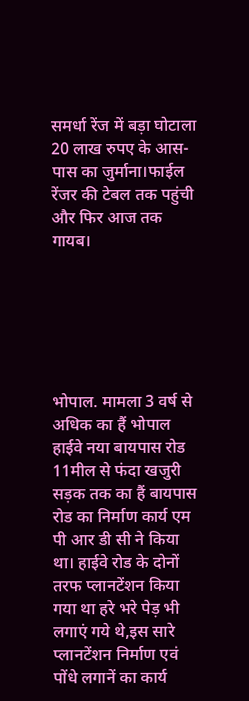समर्धा रेंज में बड़ा घोटाला 20 लाख रुपए के आस-पास का जुर्माना।फाईल रेंजर की टेबल तक पहुंची और फिर आज तक गायब।






भोपाल. मामला 3 वर्ष से अधिक का हैं भोपाल हाईवे नया बायपास रोड 11मील से फंदा खजुरी सड़क तक का हैं बायपास रोड का निर्माण कार्य एम पी आर डी सी ने किया था। हाईवे रोड के दोनों तरफ प्लानटेंशन किया गया था हरे भरे पेड़ भी लगाएं गये थे,इस सारे प्लानटेंशन निर्माण एवं पोंधे लगानें का कार्य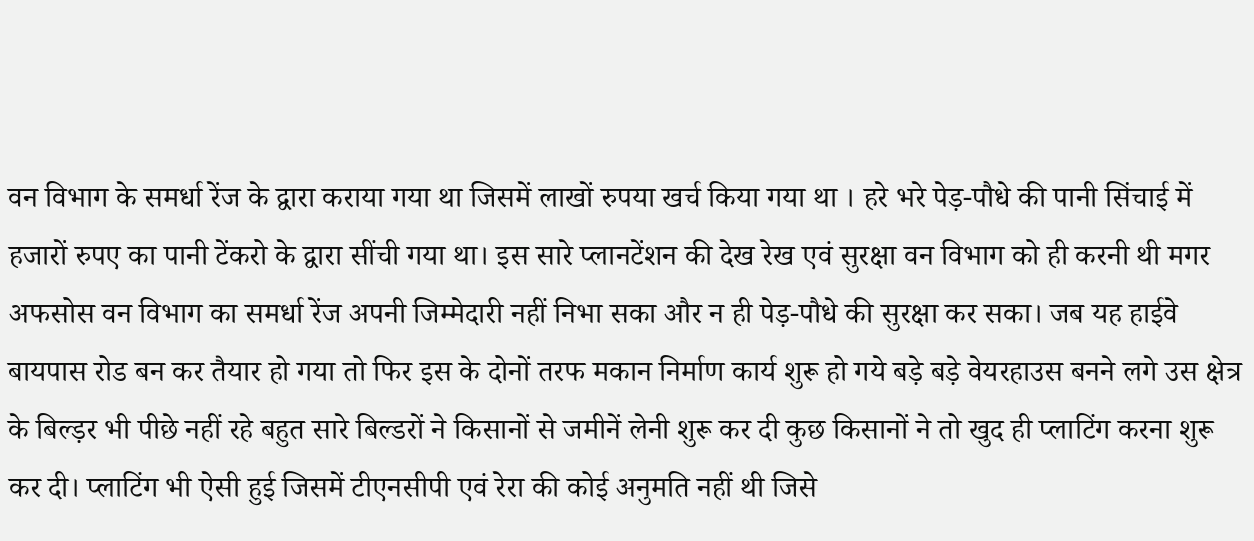वन विभाग के समर्धा रेंज के द्वारा कराया गया था जिसमें लाखों रुपया खर्च किया गया था । हरे भरे पेड़-पौधे की पानी सिंचाई में हजारों रुपए का पानी टेंकरो के द्वारा सींची गया था। इस सारे प्लानटेंशन की देख रेख एवं सुरक्षा वन विभाग को ही करनी थी मगर अफसोस वन विभाग का समर्धा रेंज अपनी जिम्मेदारी नहीं निभा सका और न ही पेड़-पौधे की सुरक्षा कर सका। जब यह हाईवे बायपास रोड बन कर तैयार हो गया तो फिर इस के दोनों तरफ मकान निर्माण कार्य शुरू हो गये बड़े बड़े वेयरहाउस बनने लगे उस क्षेत्र के बिल्ड़र भी पीछे नहीं रहे बहुत सारे बिल्डरों ने किसानों से जमीनें लेनी शुरू कर दी कुछ किसानों ने तो खुद ही प्लाटिंग करना शुरू कर दी। प्लाटिंग भी ऐसी हुई जिसमें टीएनसीपी एवं रेरा की कोई अनुमति नहीं थी जिसे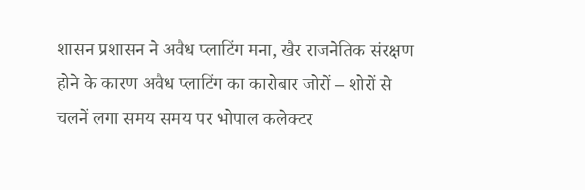शासन प्रशासन ने अवैध प्लाटिंग मना, खैर राजनेतिक संरक्षण होने के कारण अवैध प्लाटिंग का कारोबार जोरों – शोरों से चलनें लगा समय समय पर भोपाल कलेक्टर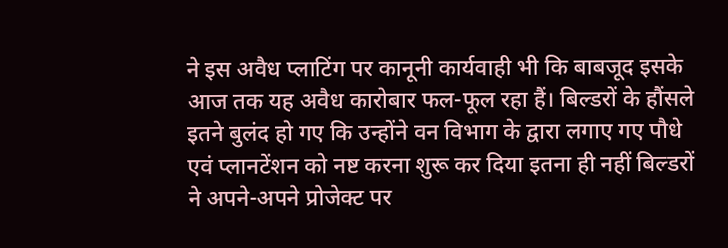ने इस अवैध प्लाटिंग पर कानूनी कार्यवाही भी कि बाबजूद इसके आज तक यह अवैध कारोबार फल-फूल रहा हैं। बिल्डरों के हौंसले इतने बुलंद हो गए कि उन्होंने वन विभाग के द्वारा लगाए गए पौधे एवं प्लानटेंशन को नष्ट करना शुरू कर दिया इतना ही नहीं बिल्डरों ने अपने-अपने प्रोजेक्ट पर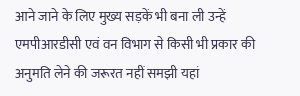आने जाने के लिए मुख्य सड़कें भी बना ली उन्हें एमपीआरडीसी एवं वन विभाग से किसी भी प्रकार की अनुमति लेने की जरूरत नहीं समझी यहां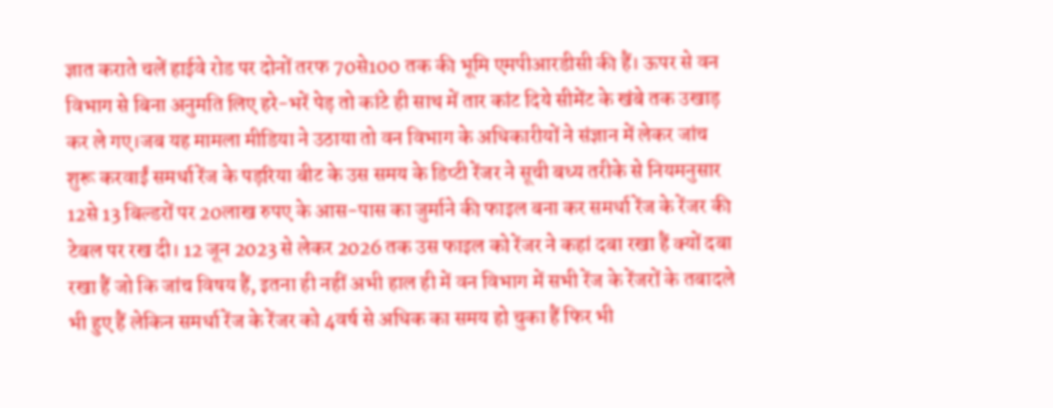ज्ञात कराते चलें हाईवे रोड पर दोनों तरफ 70से100 तक की भूमि एमपीआरडीसी की हैं। ऊपर से वन विभाग से बिना अनुमति लिए हरे-भरें पेड़ तो कांटे ही साथ में तार कांट दिये सीमेंट के खंबे तक उखाड़ कर ले गए।जब यह मामला मीडिया ने उठाया तो वन विभाग के अधिकारीयों ने संज्ञान में लेकर जांच शुरू करवाईं समर्धा रेंज के पड़रिया बीट के उस समय के डिप्टी रेंजर ने सूची बध्य तरीके से नियमनुसार 12से 13 बिल्डरों पर 20लाख रुपए के आस-पास का जुर्माने की फाइल बना कर समर्धा रेंज के रेंजर की टेबल पर रख दी। 12 जून 2023 से लेकर 2026 तक उस फाइल को रेंजर ने कहां दबा रखा हैं क्यों दबा रखा हैं जो कि जांच विषय हैं, इतना ही नहीं अभी हाल ही में वन विभाग में सभी रेंज के रेंजरों के तबादले भी हुए हैं लेकिन समर्धा रेंज के रेंजर को 4वर्ष से अधिक का समय हो चुका हैं फिर भी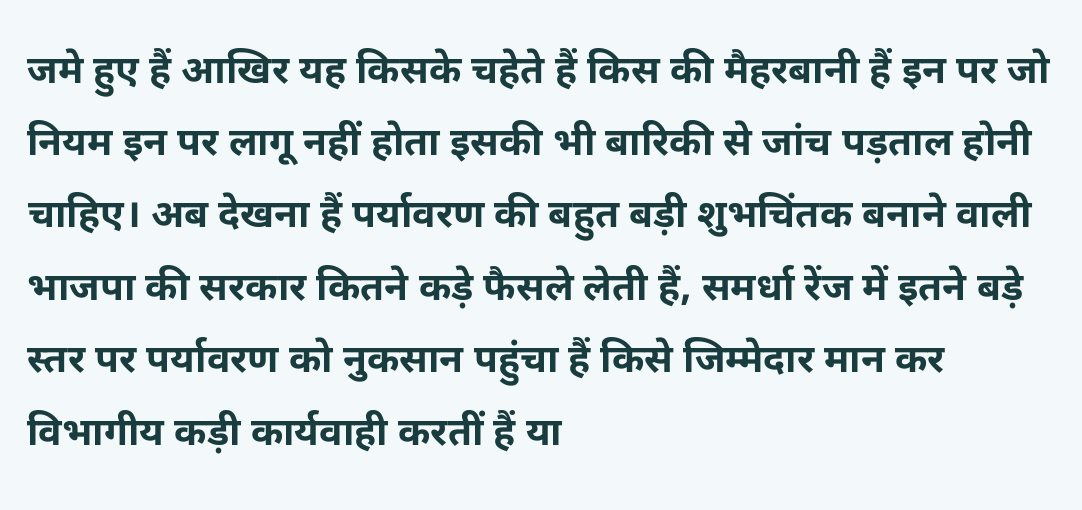जमे हुए हैं आखिर यह किसके चहेते हैं किस की मैहरबानी हैं इन पर जो नियम इन पर लागू नहीं होता इसकी भी बारिकी से जांच पड़ताल होनी चाहिए। अब देखना हैं पर्यावरण की बहुत बड़ी शुभचिंतक बनाने वाली भाजपा की सरकार कितने कड़े फैसले लेती हैं, समर्धा रेंज में इतने बड़े स्तर पर पर्यावरण को नुकसान पहुंचा हैं किसे जिम्मेदार मान कर विभागीय कड़ी कार्यवाही करतीं हैं या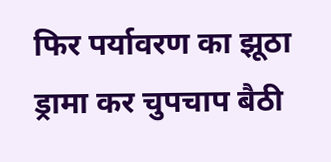फिर पर्यावरण का झूठा ड्रामा कर चुपचाप बैठी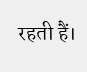रहती हैं।